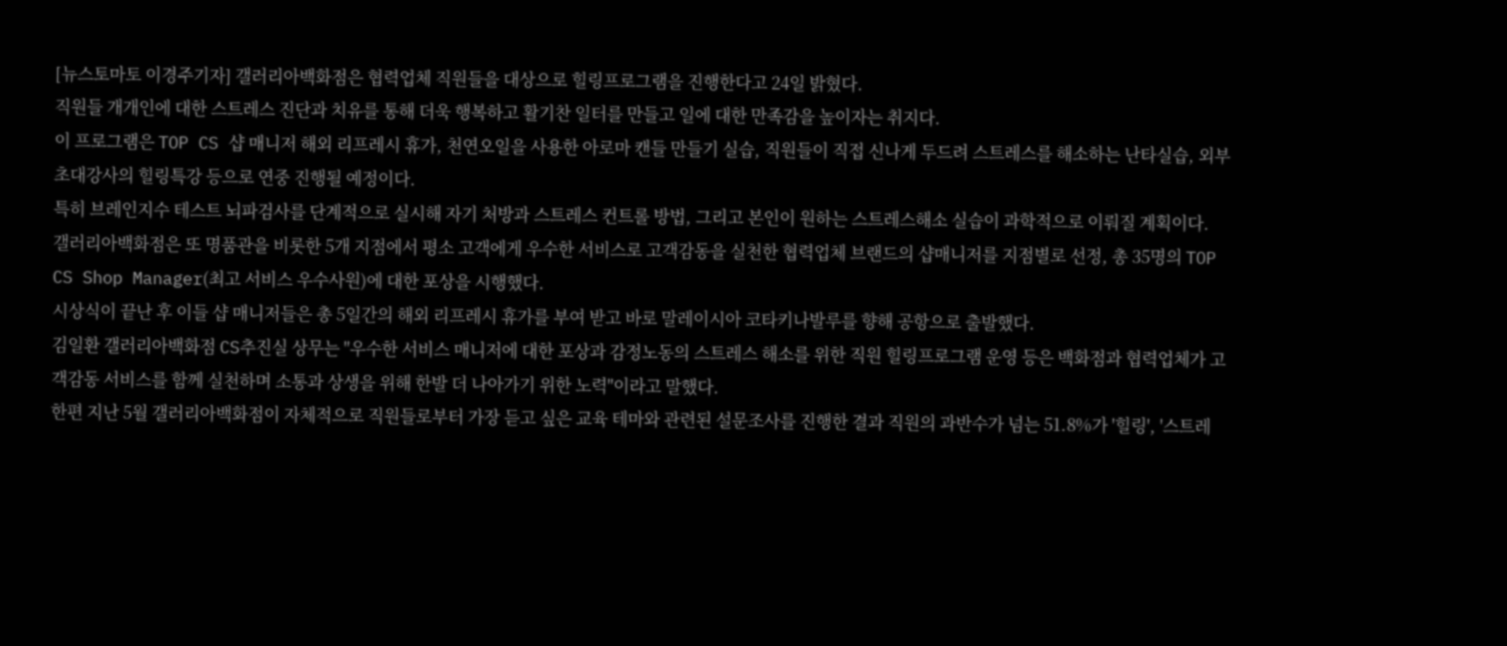[뉴스토마토 이경주기자] 갤러리아백화점은 협력업체 직원들을 대상으로 힐링프로그램을 진행한다고 24일 밝혔다.
직원들 개개인에 대한 스트레스 진단과 치유를 통해 더욱 행복하고 활기찬 일터를 만들고 일에 대한 만족감을 높이자는 취지다.
이 프로그램은 TOP CS 샵 매니저 해외 리프레시 휴가, 천연오일을 사용한 아로마 캔들 만들기 실습, 직원들이 직접 신나게 두드려 스트레스를 해소하는 난타실습, 외부 초대강사의 힐링특강 등으로 연중 진행될 예정이다.
특히 브레인지수 테스트 뇌파검사를 단계적으로 실시해 자기 처방과 스트레스 컨트롤 방법, 그리고 본인이 원하는 스트레스해소 실습이 과학적으로 이뤄질 계획이다.
갤러리아백화점은 또 명품관을 비롯한 5개 지점에서 평소 고객에게 우수한 서비스로 고객감동을 실천한 협력업체 브랜드의 샵매니저를 지점별로 선정, 총 35명의 TOP CS Shop Manager(최고 서비스 우수사원)에 대한 포상을 시행했다.
시상식이 끝난 후 이들 샵 매니저들은 총 5일간의 해외 리프레시 휴가를 부여 받고 바로 말레이시아 코타키나발루를 향해 공항으로 출발했다.
김일환 갤러리아백화점 CS추진실 상무는 "우수한 서비스 매니저에 대한 포상과 감정노동의 스트레스 해소를 위한 직원 힐링프로그램 운영 등은 백화점과 협력업체가 고객감동 서비스를 함께 실천하며 소통과 상생을 위해 한발 더 나아가기 위한 노력"이라고 말했다.
한편 지난 5월 갤러리아백화점이 자체적으로 직원들로부터 가장 듣고 싶은 교육 테마와 관련된 설문조사를 진행한 결과 직원의 과반수가 넘는 51.8%가 '힐링', '스트레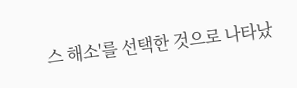스 해소'를 선택한 것으로 나타났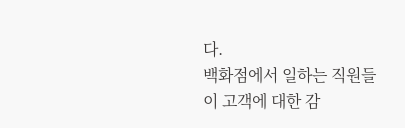다.
백화점에서 일하는 직원들이 고객에 대한 감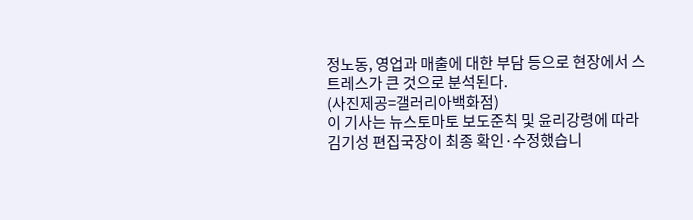정노동, 영업과 매출에 대한 부담 등으로 현장에서 스트레스가 큰 것으로 분석된다.
(사진제공=갤러리아백화점)
이 기사는 뉴스토마토 보도준칙 및 윤리강령에 따라 김기성 편집국장이 최종 확인·수정했습니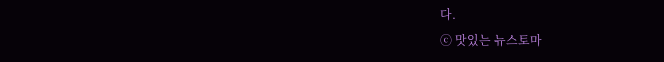다.
ⓒ 맛있는 뉴스토마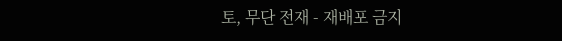토, 무단 전재 - 재배포 금지